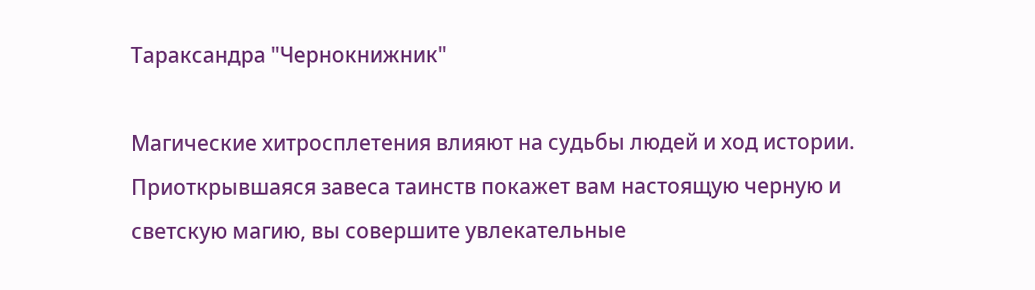Тараксандра "Чернокнижник"

Магические хитросплетения влияют на судьбы людей и ход истории. Приоткрывшаяся завеса таинств покажет вам настоящую черную и светскую магию, вы совершите увлекательные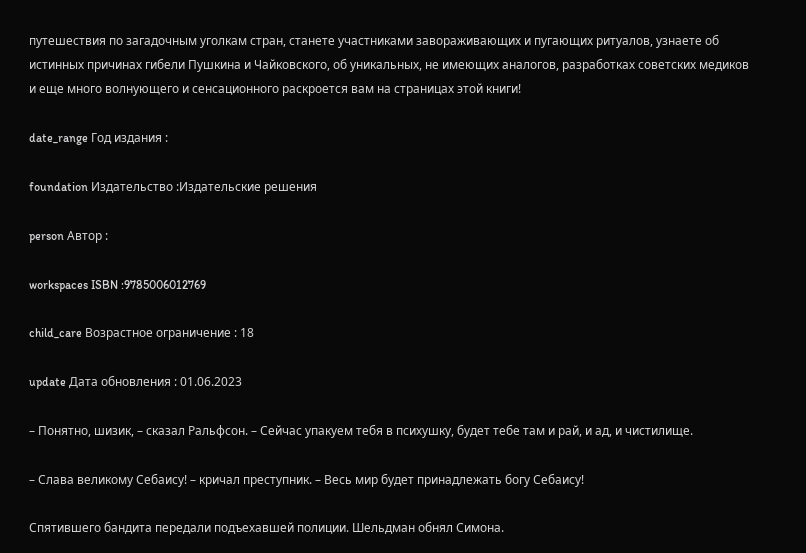путешествия по загадочным уголкам стран, станете участниками завораживающих и пугающих ритуалов, узнаете об истинных причинах гибели Пушкина и Чайковского, об уникальных, не имеющих аналогов, разработках советских медиков и еще много волнующего и сенсационного раскроется вам на страницах этой книги!

date_range Год издания :

foundation Издательство :Издательские решения

person Автор :

workspaces ISBN :9785006012769

child_care Возрастное ограничение : 18

update Дата обновления : 01.06.2023

– Понятно, шизик, – сказал Ральфсон. – Сейчас упакуем тебя в психушку, будет тебе там и рай, и ад, и чистилище.

– Слава великому Себаису! – кричал преступник. – Весь мир будет принадлежать богу Себаису!

Спятившего бандита передали подъехавшей полиции. Шельдман обнял Симона.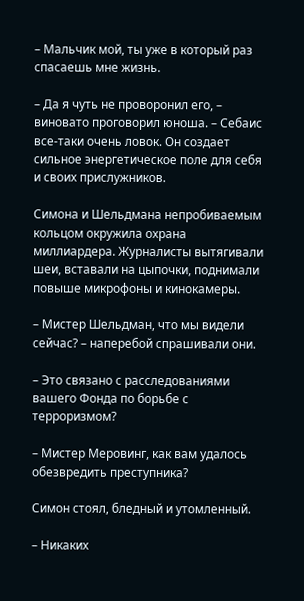– Мальчик мой, ты уже в который раз спасаешь мне жизнь.

– Да я чуть не проворонил его, – виновато проговорил юноша. – Себаис все-таки очень ловок. Он создает сильное энергетическое поле для себя и своих прислужников.

Симона и Шельдмана непробиваемым кольцом окружила охрана миллиардера. Журналисты вытягивали шеи, вставали на цыпочки, поднимали повыше микрофоны и кинокамеры.

– Мистер Шельдман, что мы видели сейчас? – наперебой спрашивали они.

– Это связано с расследованиями вашего Фонда по борьбе с терроризмом?

– Мистер Меровинг, как вам удалось обезвредить преступника?

Симон стоял, бледный и утомленный.

– Никаких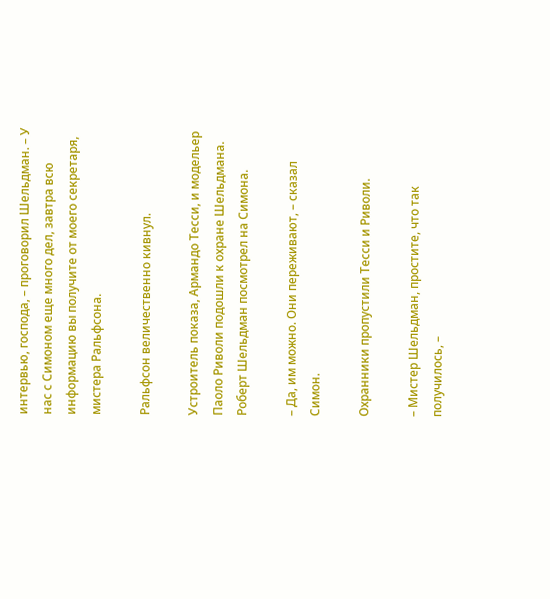интервью, господа, – проговорил Шельдман. – У нас с Симоном еще много дел, завтра всю информацию вы получите от моего секретаря, мистера Ральфсона.

Ральфсон величественно кивнул.

Устроитель показа, Армандо Тесси, и модельер Паоло Риволи подошли к охране Шельдмана. Роберт Шельдман посмотрел на Симона.

– Да, им можно. Они переживают, – сказал Симон.

Охранники пропустили Тесси и Риволи.

– Мистер Шельдман, простите, что так получилось, –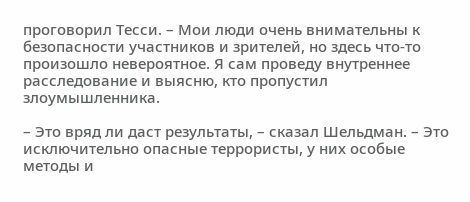проговорил Тесси. – Мои люди очень внимательны к безопасности участников и зрителей, но здесь что-то произошло невероятное. Я сам проведу внутреннее расследование и выясню, кто пропустил злоумышленника.

– Это вряд ли даст результаты, – сказал Шельдман. – Это исключительно опасные террористы, у них особые методы и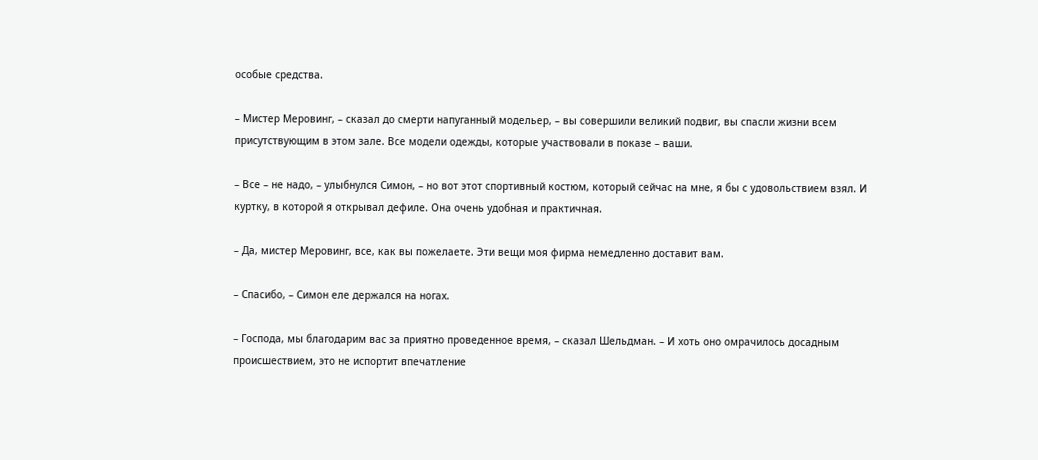особые средства.

– Мистер Меровинг, – сказал до смерти напуганный модельер, – вы совершили великий подвиг, вы спасли жизни всем присутствующим в этом зале. Все модели одежды, которые участвовали в показе – ваши.

– Все – не надо, – улыбнулся Симон, – но вот этот спортивный костюм, который сейчас на мне, я бы с удовольствием взял. И куртку, в которой я открывал дефиле. Она очень удобная и практичная.

– Да, мистер Меровинг, все, как вы пожелаете. Эти вещи моя фирма немедленно доставит вам.

– Спасибо, – Симон еле держался на ногах.

– Господа, мы благодарим вас за приятно проведенное время, – сказал Шельдман. – И хоть оно омрачилось досадным происшествием, это не испортит впечатление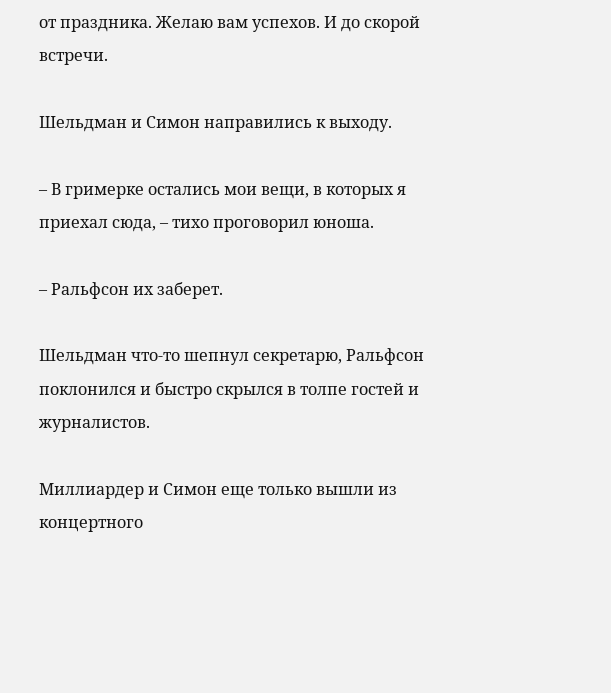от праздника. Желаю вам успехов. И до скорой встречи.

Шельдман и Симон направились к выходу.

– В гримерке остались мои вещи, в которых я приехал сюда, – тихо проговорил юноша.

– Ральфсон их заберет.

Шельдман что-то шепнул секретарю, Ральфсон поклонился и быстро скрылся в толпе гостей и журналистов.

Миллиардер и Симон еще только вышли из концертного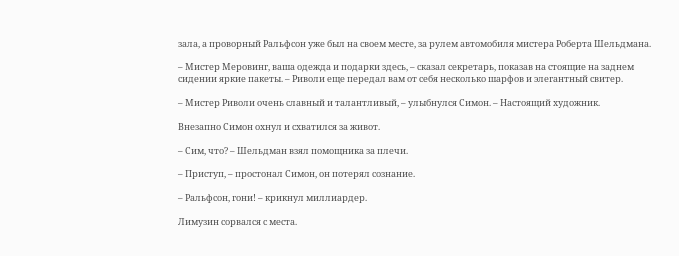зала, а проворный Ральфсон уже был на своем месте, за рулем автомобиля мистера Роберта Шельдмана.

– Мистер Меровинг, ваша одежда и подарки здесь, – сказал секретарь, показав на стоящие на заднем сидении яркие пакеты. – Риволи еще передал вам от себя несколько шарфов и элегантный свитер.

– Мистер Риволи очень славный и талантливый, – улыбнулся Симон. – Настоящий художник.

Внезапно Симон охнул и схватился за живот.

– Сим, что? – Шельдман взял помощника за плечи.

– Приступ, – простонал Симон, он потерял сознание.

– Ральфсон, гони! – крикнул миллиардер.

Лимузин сорвался с места.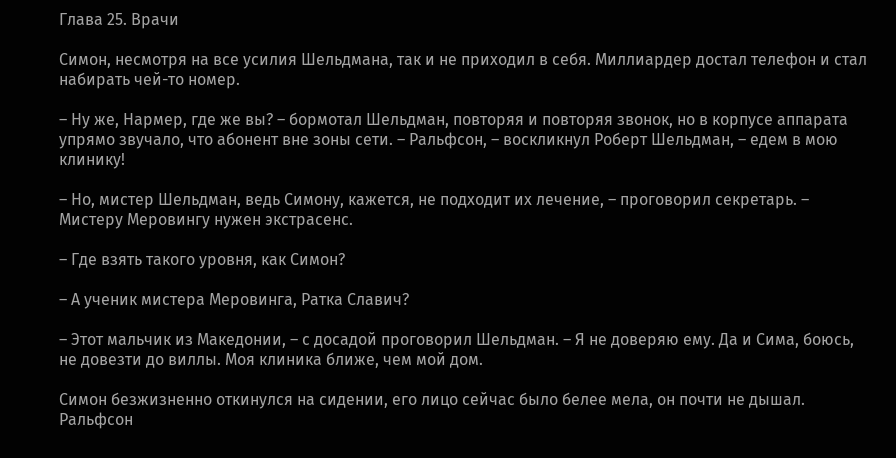Глава 25. Врачи

Симон, несмотря на все усилия Шельдмана, так и не приходил в себя. Миллиардер достал телефон и стал набирать чей-то номер.

– Ну же, Нармер, где же вы? – бормотал Шельдман, повторяя и повторяя звонок, но в корпусе аппарата упрямо звучало, что абонент вне зоны сети. – Ральфсон, – воскликнул Роберт Шельдман, – едем в мою клинику!

– Но, мистер Шельдман, ведь Симону, кажется, не подходит их лечение, – проговорил секретарь. – Мистеру Меровингу нужен экстрасенс.

– Где взять такого уровня, как Симон?

– А ученик мистера Меровинга, Ратка Славич?

– Этот мальчик из Македонии, – с досадой проговорил Шельдман. – Я не доверяю ему. Да и Сима, боюсь, не довезти до виллы. Моя клиника ближе, чем мой дом.

Симон безжизненно откинулся на сидении, его лицо сейчас было белее мела, он почти не дышал. Ральфсон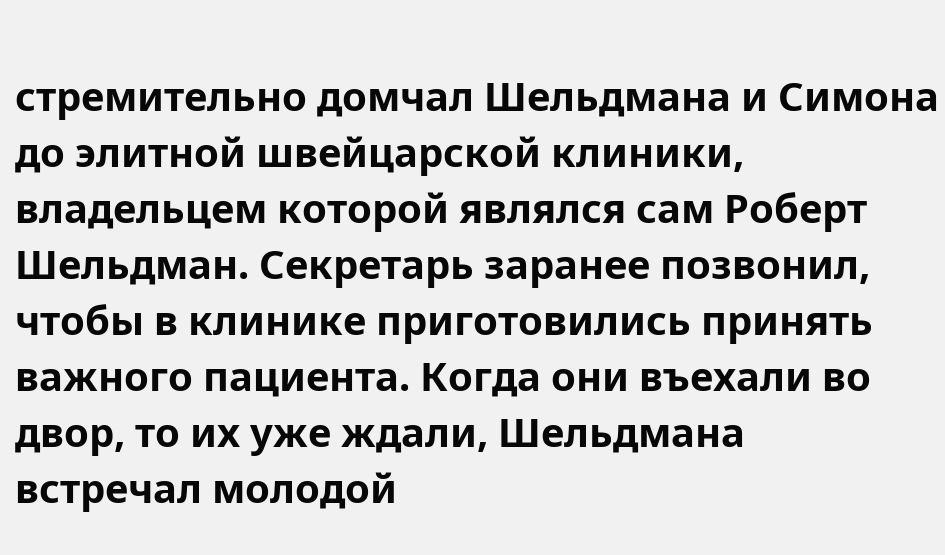стремительно домчал Шельдмана и Симона до элитной швейцарской клиники, владельцем которой являлся сам Роберт Шельдман. Секретарь заранее позвонил, чтобы в клинике приготовились принять важного пациента. Когда они въехали во двор, то их уже ждали, Шельдмана встречал молодой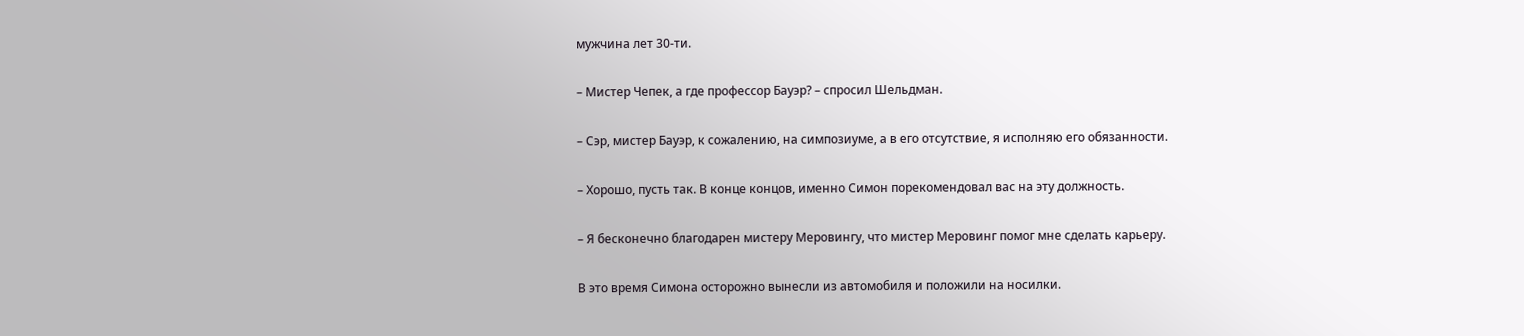мужчина лет 30-ти.

– Мистер Чепек, а где профессор Бауэр? – спросил Шельдман.

– Сэр, мистер Бауэр, к сожалению, на симпозиуме, а в его отсутствие, я исполняю его обязанности.

– Хорошо, пусть так. В конце концов, именно Симон порекомендовал вас на эту должность.

– Я бесконечно благодарен мистеру Меровингу, что мистер Меровинг помог мне сделать карьеру.

В это время Симона осторожно вынесли из автомобиля и положили на носилки.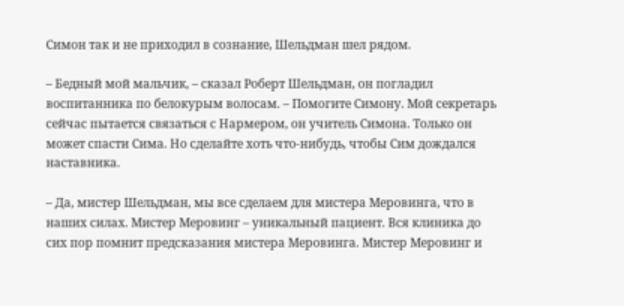Симон так и не приходил в сознание, Шельдман шел рядом.

– Бедный мой мальчик, – сказал Роберт Шельдман, он погладил воспитанника по белокурым волосам. – Помогите Симону. Мой секретарь сейчас пытается связаться с Нармером, он учитель Симона. Только он может спасти Сима. Но сделайте хоть что-нибудь, чтобы Сим дождался наставника.

– Да, мистер Шельдман, мы все сделаем для мистера Меровинга, что в наших силах. Мистер Меровинг – уникальный пациент. Вся клиника до сих пор помнит предсказания мистера Меровинга. Мистер Меровинг и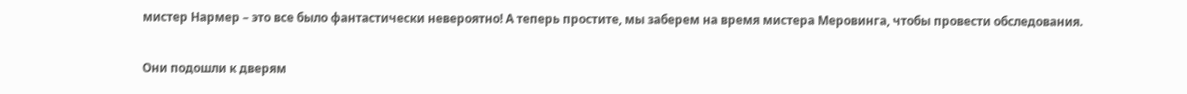мистер Нармер – это все было фантастически невероятно! А теперь простите, мы заберем на время мистера Меровинга, чтобы провести обследования.

Они подошли к дверям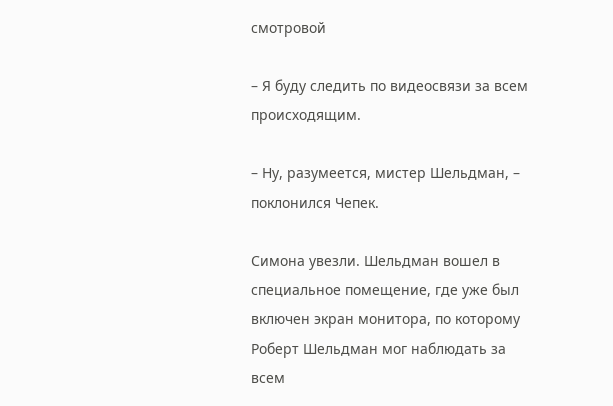смотровой

– Я буду следить по видеосвязи за всем происходящим.

– Ну, разумеется, мистер Шельдман, – поклонился Чепек.

Симона увезли. Шельдман вошел в специальное помещение, где уже был включен экран монитора, по которому Роберт Шельдман мог наблюдать за всем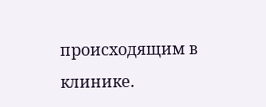происходящим в клинике.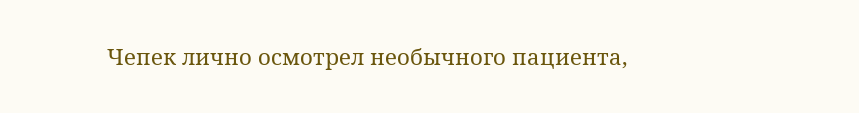Чепек лично осмотрел необычного пациента,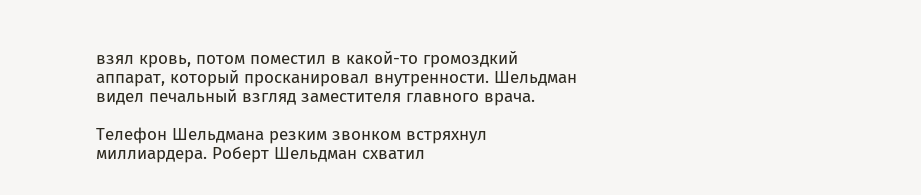взял кровь, потом поместил в какой-то громоздкий аппарат, который просканировал внутренности. Шельдман видел печальный взгляд заместителя главного врача.

Телефон Шельдмана резким звонком встряхнул миллиардера. Роберт Шельдман схватил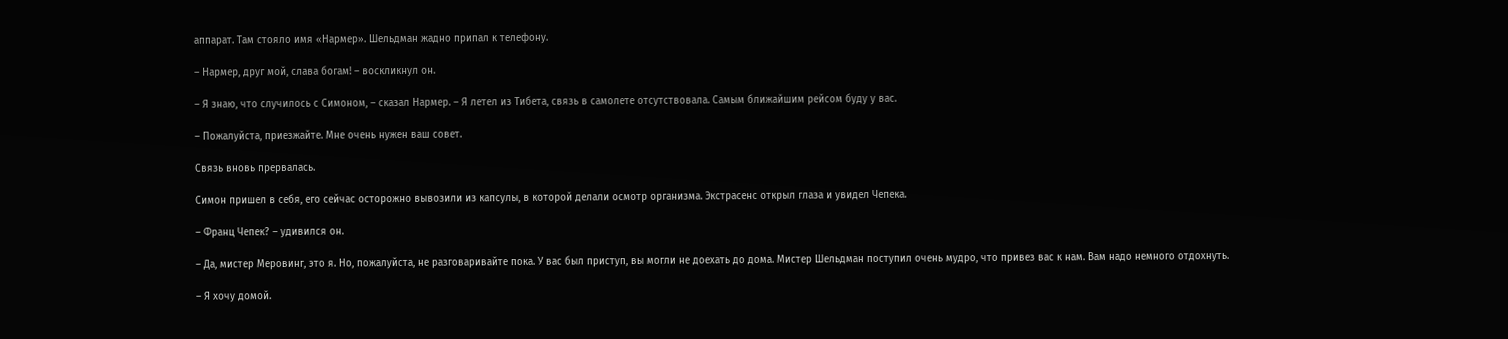аппарат. Там стояло имя «Нармер». Шельдман жадно припал к телефону.

– Нармер, друг мой, слава богам! – воскликнул он.

– Я знаю, что случилось с Симоном, – сказал Нармер. – Я летел из Тибета, связь в самолете отсутствовала. Самым ближайшим рейсом буду у вас.

– Пожалуйста, приезжайте. Мне очень нужен ваш совет.

Связь вновь прервалась.

Симон пришел в себя, его сейчас осторожно вывозили из капсулы, в которой делали осмотр организма. Экстрасенс открыл глаза и увидел Чепека.

– Франц Чепек? – удивился он.

– Да, мистер Меровинг, это я. Но, пожалуйста, не разговаривайте пока. У вас был приступ, вы могли не доехать до дома. Мистер Шельдман поступил очень мудро, что привез вас к нам. Вам надо немного отдохнуть.

– Я хочу домой.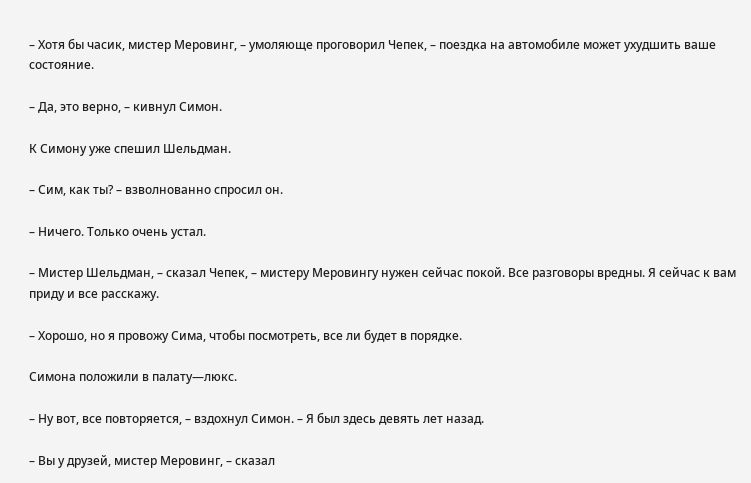– Хотя бы часик, мистер Меровинг, – умоляюще проговорил Чепек, – поездка на автомобиле может ухудшить ваше состояние.

– Да, это верно, – кивнул Симон.

К Симону уже спешил Шельдман.

– Сим, как ты? – взволнованно спросил он.

– Ничего. Только очень устал.

– Мистер Шельдман, – сказал Чепек, – мистеру Меровингу нужен сейчас покой. Все разговоры вредны. Я сейчас к вам приду и все расскажу.

– Хорошо, но я провожу Сима, чтобы посмотреть, все ли будет в порядке.

Симона положили в палату—люкс.

– Ну вот, все повторяется, – вздохнул Симон. – Я был здесь девять лет назад.

– Вы у друзей, мистер Меровинг, – сказал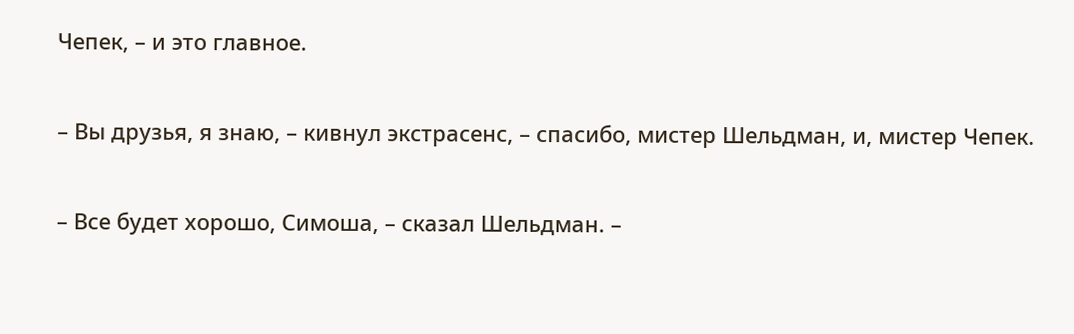Чепек, – и это главное.

– Вы друзья, я знаю, – кивнул экстрасенс, – спасибо, мистер Шельдман, и, мистер Чепек.

– Все будет хорошо, Симоша, – сказал Шельдман. –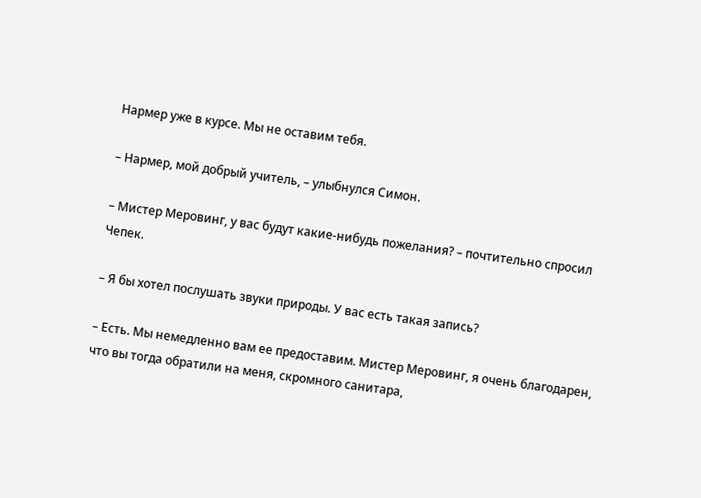Нармер уже в курсе. Мы не оставим тебя.

– Нармер, мой добрый учитель, – улыбнулся Симон.

– Мистер Меровинг, у вас будут какие-нибудь пожелания? – почтительно спросил Чепек.

– Я бы хотел послушать звуки природы. У вас есть такая запись?

– Есть. Мы немедленно вам ее предоставим. Мистер Меровинг, я очень благодарен, что вы тогда обратили на меня, скромного санитара,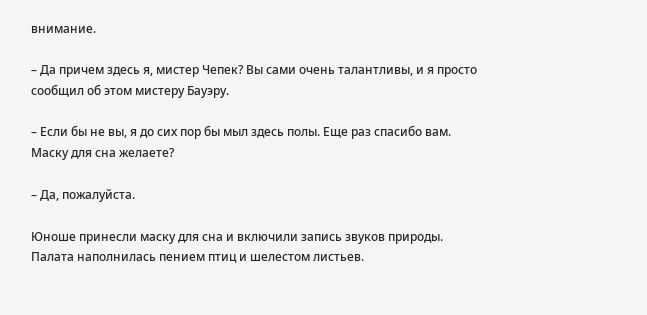внимание.

– Да причем здесь я, мистер Чепек? Вы сами очень талантливы, и я просто сообщил об этом мистеру Бауэру.

– Если бы не вы, я до сих пор бы мыл здесь полы. Еще раз спасибо вам. Маску для сна желаете?

– Да, пожалуйста.

Юноше принесли маску для сна и включили запись звуков природы. Палата наполнилась пением птиц и шелестом листьев.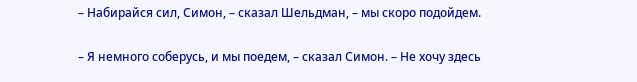– Набирайся сил, Симон, – сказал Шельдман, – мы скоро подойдем.

– Я немного соберусь, и мы поедем, – сказал Симон. – Не хочу здесь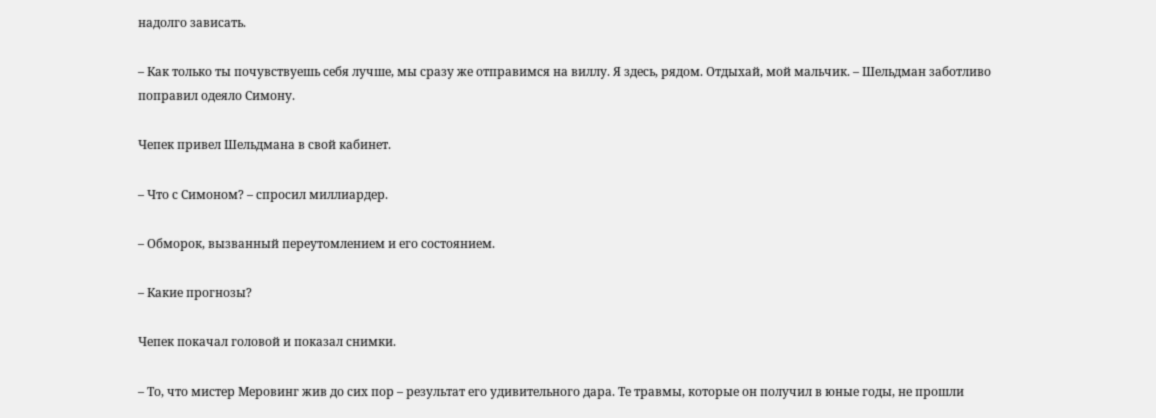надолго зависать.

– Как только ты почувствуешь себя лучше, мы сразу же отправимся на виллу. Я здесь, рядом. Отдыхай, мой мальчик. – Шельдман заботливо поправил одеяло Симону.

Чепек привел Шельдмана в свой кабинет.

– Что с Симоном? – спросил миллиардер.

– Обморок, вызванный переутомлением и его состоянием.

– Какие прогнозы?

Чепек покачал головой и показал снимки.

– То, что мистер Меровинг жив до сих пор – результат его удивительного дара. Те травмы, которые он получил в юные годы, не прошли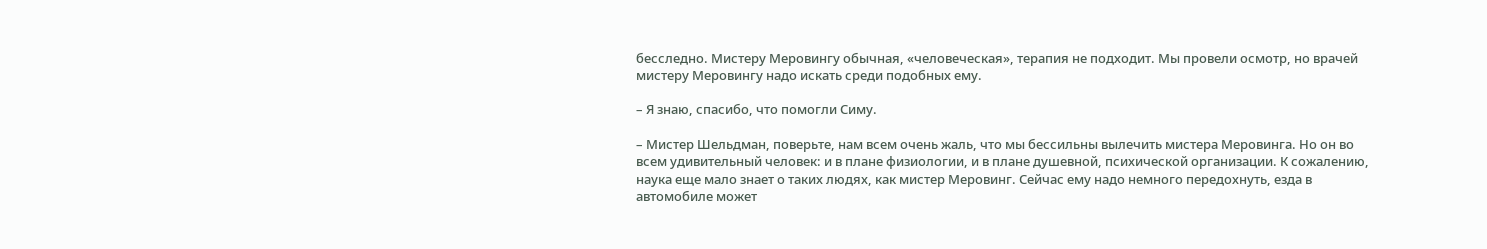бесследно. Мистеру Меровингу обычная, «человеческая», терапия не подходит. Мы провели осмотр, но врачей мистеру Меровингу надо искать среди подобных ему.

– Я знаю, спасибо, что помогли Симу.

– Мистер Шельдман, поверьте, нам всем очень жаль, что мы бессильны вылечить мистера Меровинга. Но он во всем удивительный человек: и в плане физиологии, и в плане душевной, психической организации. К сожалению, наука еще мало знает о таких людях, как мистер Меровинг. Сейчас ему надо немного передохнуть, езда в автомобиле может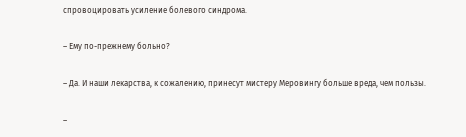спровоцировать усиление болевого синдрома.

– Ему по-прежнему больно?

– Да. И наши лекарства, к сожалению, принесут мистеру Меровингу больше вреда, чем пользы.

–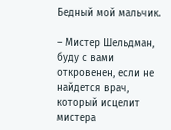Бедный мой мальчик.

– Мистер Шельдман, буду с вами откровенен, если не найдется врач, который исцелит мистера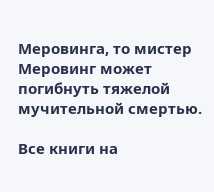Меровинга, то мистер Меровинг может погибнуть тяжелой мучительной смертью.

Все книги на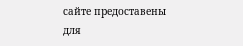сайте предоставены для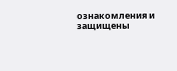ознакомления и защищены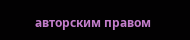авторским правом